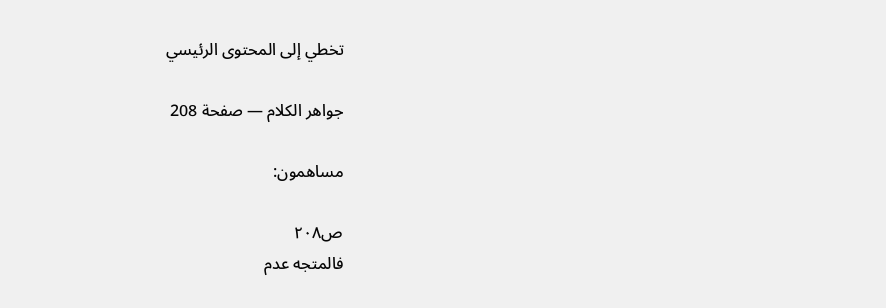تخطي إلى المحتوى الرئيسي

جواهر الكلام — صفحة 208

مساهمون:

ص٢٠٨
فالمتجه عدم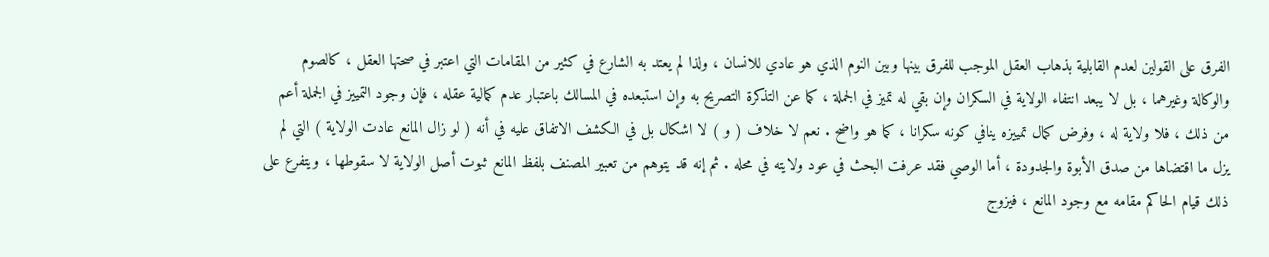الفرق على القولين لعدم القابلية بذهاب العقل الموجب للفرق بينها وبين النوم الذي هو عادي للانسان ، ولذا لم يعتد به الشارع في كثير من المقامات التي اعتبر في صحتها العقل ، كالصوم والوكالة وغيرهما ، بل لا يبعد انتفاء الولاية في السكران وإن بقي له تميز في الجملة ، كما عن التذكرة التصريح به وإن استبعده في المسالك باعتبار عدم كمالية عقله ، فإن وجود التمييز في الجملة أعم من ذلك ، فلا ولاية له ، وفرض كمال تمييزه ينافي كونه سكرانا ، كما هو واضح . نعم لا خلاف ( و ) لا اشكال بل في الكشف الاتفاق عليه في أنه ( لو زال المانع عادت الولاية ) التي لم يزل ما اقتضاها من صدق الأبوة والجدودة ، أما الوصي فقد عرفت البحث في عود ولايته في محله . ثم إنه قد يتوهم من تعبير المصنف بلفظ المانع ثبوت أصل الولاية لا سقوطها ، ويتفرع على ذلك قيام الحاكم مقامه مع وجود المانع ، فيزوج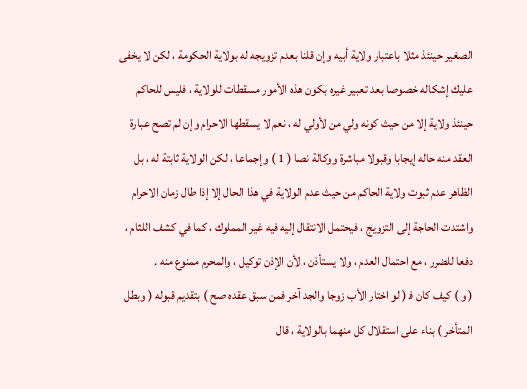الصغير حينئذ مثلا باعتبار ولاية أبيه وإن قلنا بعدم تزويجه له بولاية الحكومة ، لكن لا يخفى عليك إشكاله خصوصا بعد تعبير غيره بكون هذه الأمور مسقطات للولاية ، فليس للحاكم حينئذ ولاية إلا من حيث كونه ولي من لأولي له ، نعم لا يسقطها الاحرام وإن لم تصح عبارة العقد منه حاله إيجابا وقبولا مباشرة ووكالة نصا ( 1 ) وإجماعا ، لكن الولاية ثابتة له ، بل الظاهر عدم ثبوت ولاية الحاكم من حيث عدم الولاية في هذا الحال إلا إذا طال زمان الاحرام واشتدت الحاجة إلى التزويج ، فيحتمل الانتقال إليه فيه غير المملوك ، كما في كشف اللثام ، دفعا للضرر ، مع احتمال العدم ، ولا يستأذن ، لأن الإذن توكيل ، والمحرم ممنوع منه .
( و ) كيف كان ف‍ ( لو اختار الأب زوجا والجد آخر فمن سبق عقده صح ) بتقديم قبوله ( وبطل المتأخر ) بناء على استقلال كل منهما بالولاية ، قال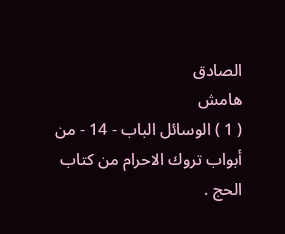الصادق
هامش
( 1 ) الوسائل الباب - 14 - من أبواب تروك الاحرام من كتاب الحج .